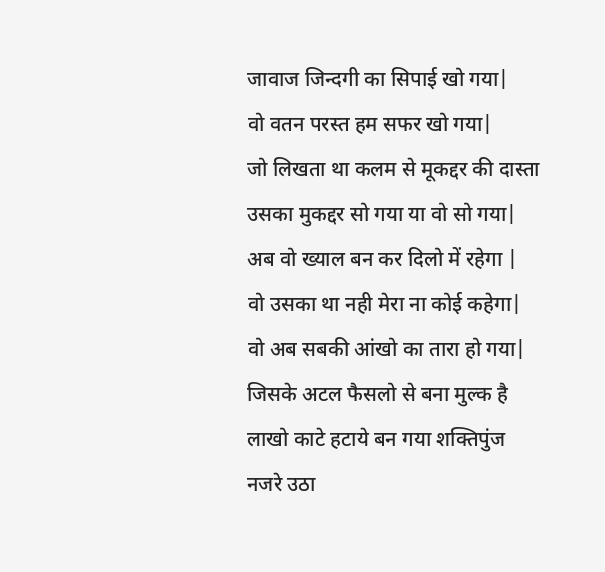जावाज जिन्दगी का सिपाई खो गया|
वो वतन परस्त हम सफर खो गया|
जो लिखता था कलम से मूकद्दर की दास्ता
उसका मुकद्दर सो गया या वो सो गया|
अब वो ख्याल बन कर दिलो में रहेगा |
वो उसका था नही मेरा ना कोई कहेगा|
वो अब सबकी आंखो का तारा हो गया|
जिसके अटल फैसलो से बना मुल्क है
लाखो काटे हटाये बन गया शक्तिपुंज
नजरे उठा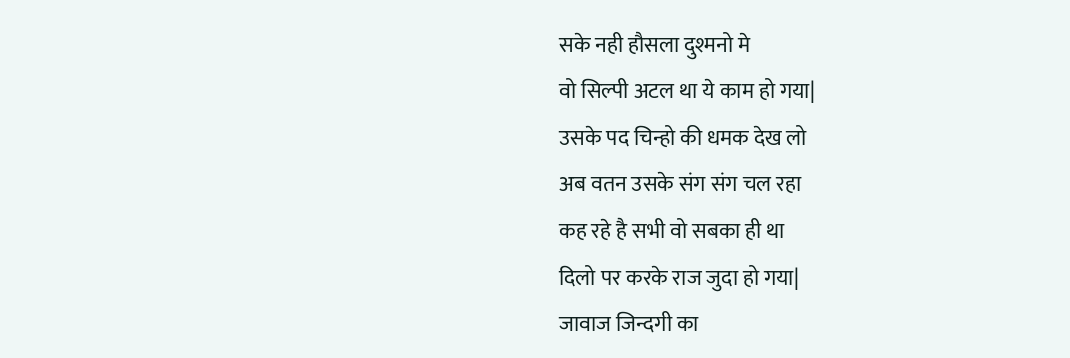सके नही हौसला दुश्मनो मे
वो सिल्पी अटल था ये काम हो गया|
उसके पद चिन्हो की धमक देख लो
अब वतन उसके संग संग चल रहा
कह रहे है सभी वो सबका ही था
दिलो पर करके राज जुदा हो गया|
जावाज जिन्दगी का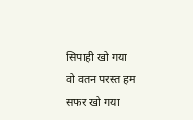सिपाही खो गया
वो वतन परस्त हम सफर खो गया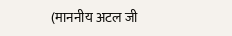(माननीय अटल जी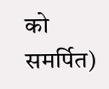को समर्पित)